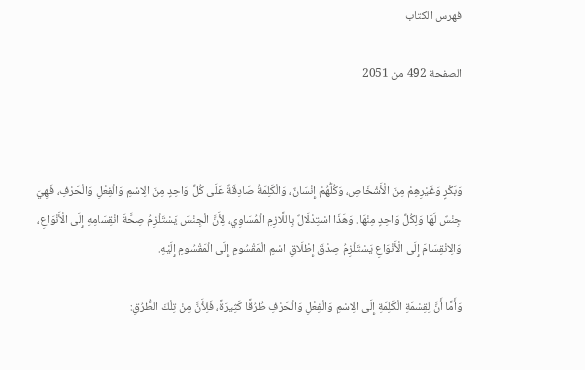فهرس الكتاب

الصفحة 492 من 2051



وَبَكْرٍ وَغَيْرِهِمْ مِنَ الْأَشْخَاصِ، وَكُلُّهُمْ إِنْسَانٌ، وَالْكَلِمَةُ صَادِقَةٌ عَلَى كُلِّ وَاحِدٍ مِنَ الِاسْمِ وَالْفِعْلِ وَالْحَرْفِ، فَهِيَ جِنْسٌ لَهَا وَلِكُلِّ وَاحِدٍ مِنْهَا. وَهَذَا اسْتِدْلَالٌ بِاللَّازِمِ الْمُسَاوِي، لِأَنَّ الْجِنْسَ يَسْتَلْزِمُ صِحَّةَ انْقِسَامِهِ إِلَى الْأَنْوَاعِ، وَالِانْقِسَامَ إِلَى الْأَنْوَاعِ يَسْتَلْزِمُ صِدْقَ إِطْلَاقِ اسْمِ الْمَقْسُومِ إِلَى الْمَقْسُومِ إِلَيْهِ.

وَأَمَّا أَنَّ لِقِسْمَةِ الْكَلِمَةِ إِلَى الِاسْمِ وَالْفِعْلِ وَالْحَرْفِ طُرُقًا كَثِيرَةً، فَلِأَنَّ مِنْ تِلْكَ الطُّرُقِ: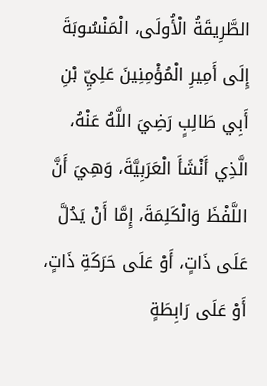الطَّرِيقَةُ الْأُولَى، الْمَنْسُوبَةَ إِلَى أَمِيرِ الْمُؤْمِنِينَ عَلِيِّ بْنِ أَبِي طَالِبٍ رَضِيَ اللَّهُ عَنْهُ، الَّذِي أَنْشَأَ الْعَرَبِيَّةَ، وَهِيَ أَنَّ اللَّفْظَ وَالْكَلِمَةَ، إِمَّا أَنْ يَدُلَّ عَلَى ذَاتٍ، أَوْ عَلَى حَرَكَةِ ذَاتٍ، أَوْ عَلَى رَابِطَةٍ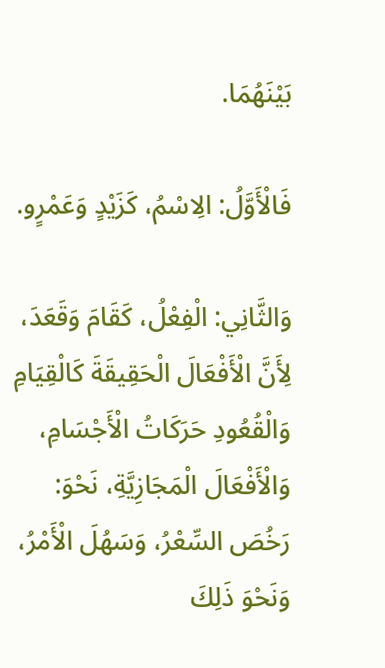بَيْنَهُمَا.

فَالْأَوَّلُ: الِاسْمُ، كَزَيْدٍ وَعَمْرٍو.

وَالثَّانِي: الْفِعْلُ، كَقَامَ وَقَعَدَ، لِأَنَّ الْأَفْعَالَ الْحَقِيقَةَ كَالْقِيَامِ وَالْقُعُودِ حَرَكَاتُ الْأَجْسَامِ، وَالْأَفْعَالَ الْمَجَازِيَّةِ، نَحْوَ: رَخُصَ السِّعْرُ، وَسَهُلَ الْأَمْرُ، وَنَحْوَ ذَلِكَ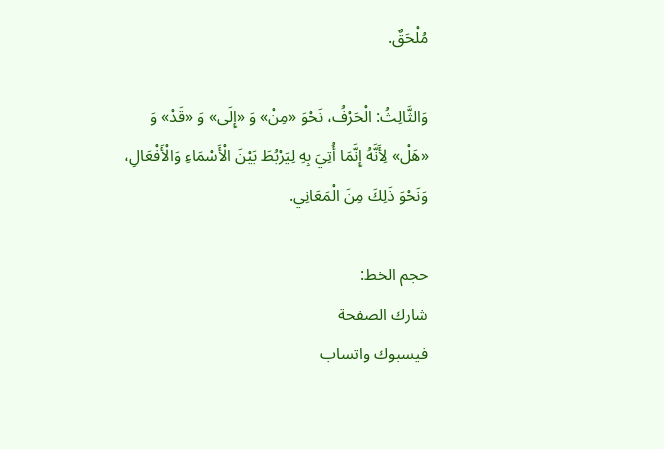مُلْحَقٌ.

وَالثَّالِثُ: الْحَرْفُ، نَحْوَ «مِنْ» وَ «إِلَى» وَ «قَدْ» وَ «هَلْ» لِأَنَّهُ إِنَّمَا أُتِيَ بِهِ لِيَرْبُطَ بَيْنَ الْأَسْمَاءِ وَالْأَفْعَالِ، وَنَحْوَ ذَلِكَ مِنَ الْمَعَانِي.

حجم الخط:
شارك الصفحة
فيسبوك واتساب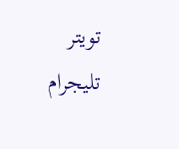تويتر تليجرام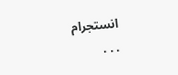انستجرام
. . .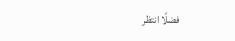فضلًا انتظر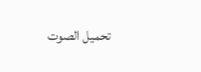تحميل الصوت